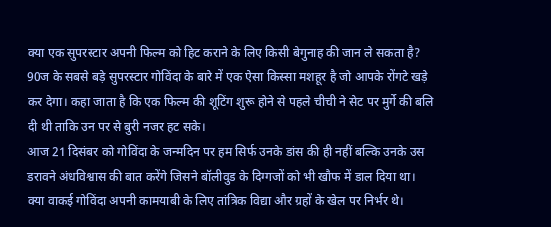क्या एक सुपरस्टार अपनी फिल्म को हिट कराने के लिए किसी बेगुनाह की जान ले सकता है? 90ज के सबसे बड़े सुपरस्टार गोविंदा के बारे में एक ऐसा किस्सा मशहूर है जो आपके रोंगटे खड़े कर देगा। कहा जाता है कि एक फिल्म की शूटिंग शुरू होने से पहले चीची ने सेट पर मुर्गे की बलि दी थी ताकि उन पर से बुरी नजर हट सके।
आज 21 दिसंबर को गोविंदा के जन्मदिन पर हम सिर्फ उनके डांस की ही नहीं बल्कि उनके उस डरावने अंधविश्वास की बात करेंगे जिसने बॉलीवुड के दिग्गजों को भी खौफ में डाल दिया था। क्या वाकई गोविंदा अपनी कामयाबी के लिए तांत्रिक विद्या और ग्रहों के खेल पर निर्भर थे।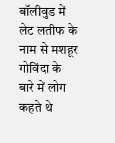बॉलीवुड में लेट लतीफ के नाम से मशहूर गोविंदा के बारे में लोग कहते थे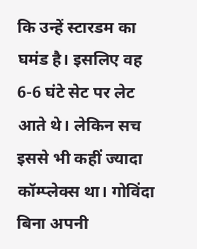कि उन्हें स्टारडम का घमंड है। इसलिए वह 6-6 घंटे सेट पर लेट आते थे। लेकिन सच इससे भी कहीं ज्यादा कॉम्प्लेक्स था। गोविंदा बिना अपनी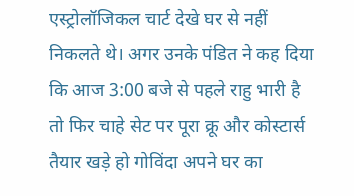एस्ट्रोलॉजिकल चार्ट देखे घर से नहीं निकलते थे। अगर उनके पंडित ने कह दिया कि आज 3:00 बजे से पहले राहु भारी है तो फिर चाहे सेट पर पूरा क्रू और कोस्टार्स तैयार खड़े हो गोविंदा अपने घर का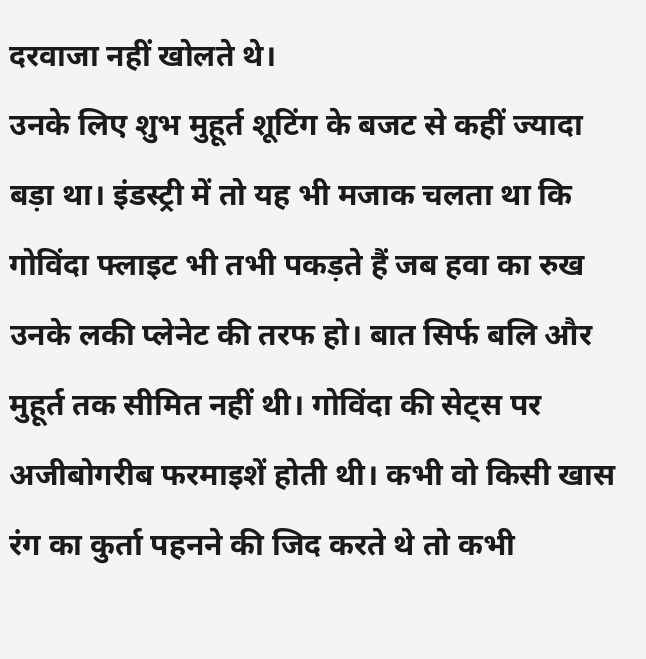दरवाजा नहीं खोलते थे।
उनके लिए शुभ मुहूर्त शूटिंग के बजट से कहीं ज्यादा बड़ा था। इंडस्ट्री में तो यह भी मजाक चलता था कि गोविंदा फ्लाइट भी तभी पकड़ते हैं जब हवा का रुख उनके लकी प्लेनेट की तरफ हो। बात सिर्फ बलि और मुहूर्त तक सीमित नहीं थी। गोविंदा की सेट्स पर अजीबोगरीब फरमाइशें होती थी। कभी वो किसी खास रंग का कुर्ता पहनने की जिद करते थे तो कभी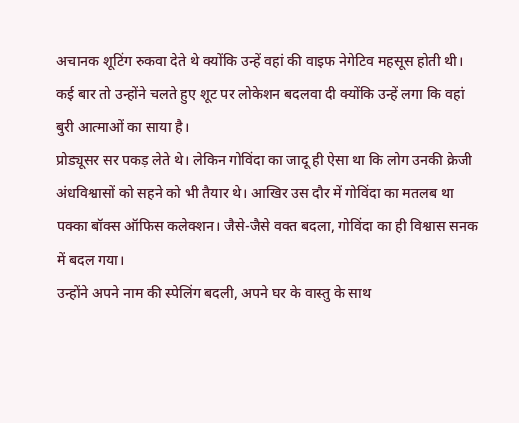अचानक शूटिंग रुकवा देते थे क्योंकि उन्हें वहां की वाइफ नेगेटिव महसूस होती थी। कई बार तो उन्होंने चलते हुए शूट पर लोकेशन बदलवा दी क्योंकि उन्हें लगा कि वहां बुरी आत्माओं का साया है।
प्रोड्यूसर सर पकड़ लेते थे। लेकिन गोविंदा का जादू ही ऐसा था कि लोग उनकी क्रेजी अंधविश्वासों को सहने को भी तैयार थे। आखिर उस दौर में गोविंदा का मतलब था पक्का बॉक्स ऑफिस कलेक्शन। जैसे-जैसे वक्त बदला, गोविंदा का ही विश्वास सनक में बदल गया।
उन्होंने अपने नाम की स्पेलिंग बदली, अपने घर के वास्तु के साथ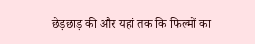छेड़छाड़ की और यहां तक कि फिल्मों का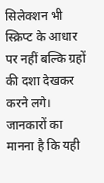सिलेक्शन भी स्क्रिप्ट के आधार पर नहीं बल्कि ग्रहों की दशा देखकर करने लगे। जानकारों का मानना है कि यही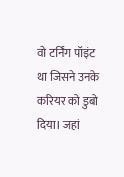वो टर्निंग पॉइंट था जिसने उनके करियर को डुबो दिया। जहां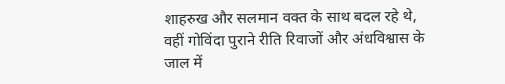शाहरुख और सलमान वक्त के साथ बदल रहे थे, वहीं गोविंदा पुराने रीति रिवाजों और अंधविश्वास के जाल में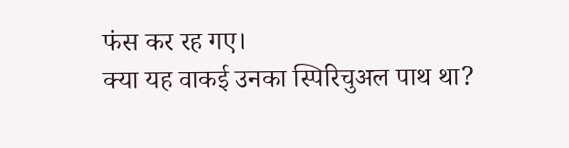फंस कर रह गए।
क्या यह वाकई उनका स्पिरिचुअल पाथ था?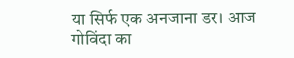या सिर्फ एक अनजाना डर। आज गोविंदा का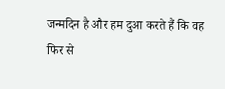जन्मदिन है और हम दुआ करते हैं कि वह फिर से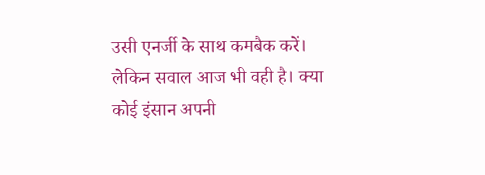उसी एनर्जी के साथ कमबैक करें। लेकिन सवाल आज भी वही है। क्या कोई इंसान अपनी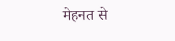मेहनत से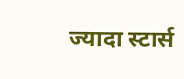ज्यादा स्टार्स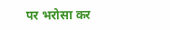पर भरोसा कर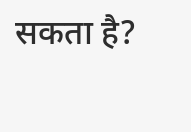सकता है?